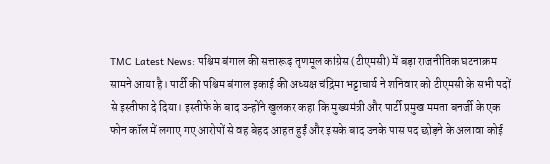TMC Latest News: पश्चिम बंगाल की सत्तारूढ़ तृणमूल कांग्रेस (टीएमसी) में बड़ा राजनीतिक घटनाक्रम सामने आया है। पार्टी की पश्चिम बंगाल इकाई की अध्यक्ष चंद्रिमा भट्टाचार्य ने शनिवार को टीएमसी के सभी पदों से इस्तीफा दे दिया। इस्तीफे के बाद उन्होंने खुलकर कहा कि मुख्यमंत्री और पार्टी प्रमुख ममता बनर्जी के एक फोन कॉल में लगाए गए आरोपों से वह बेहद आहत हुईं और इसके बाद उनके पास पद छोड़ने के अलावा कोई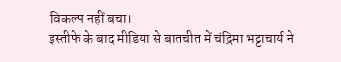विकल्प नहीं बचा।
इस्तीफे के बाद मीडिया से बातचीत में चंद्रिमा भट्टाचार्य ने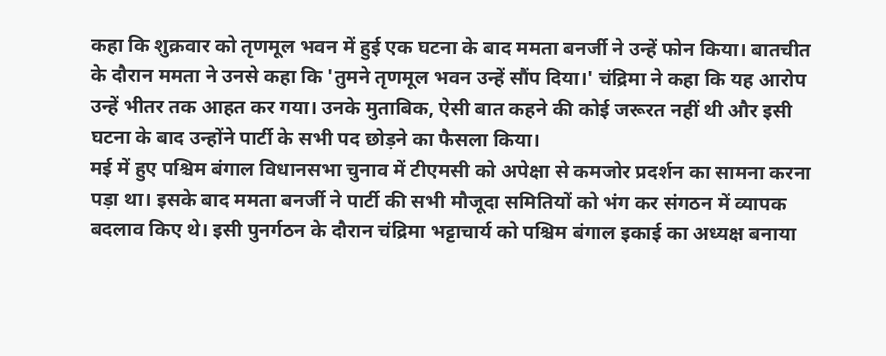कहा कि शुक्रवार को तृणमूल भवन में हुई एक घटना के बाद ममता बनर्जी ने उन्हें फोन किया। बातचीत के दौरान ममता ने उनसे कहा कि 'तुमने तृणमूल भवन उन्हें सौंप दिया।' चंद्रिमा ने कहा कि यह आरोप उन्हें भीतर तक आहत कर गया। उनके मुताबिक, ऐसी बात कहने की कोई जरूरत नहीं थी और इसी घटना के बाद उन्होंने पार्टी के सभी पद छोड़ने का फैसला किया।
मई में हुए पश्चिम बंगाल विधानसभा चुनाव में टीएमसी को अपेक्षा से कमजोर प्रदर्शन का सामना करना पड़ा था। इसके बाद ममता बनर्जी ने पार्टी की सभी मौजूदा समितियों को भंग कर संगठन में व्यापक बदलाव किए थे। इसी पुनर्गठन के दौरान चंद्रिमा भट्टाचार्य को पश्चिम बंगाल इकाई का अध्यक्ष बनाया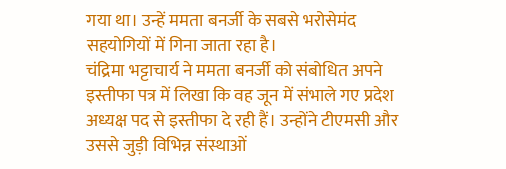गया था। उन्हें ममता बनर्जी के सबसे भरोसेमंद सहयोगियों में गिना जाता रहा है।
चंद्रिमा भट्टाचार्य ने ममता बनर्जी को संबोधित अपने इस्तीफा पत्र में लिखा कि वह जून में संभाले गए प्रदेश अध्यक्ष पद से इस्तीफा दे रही हैं। उन्होंने टीएमसी और उससे जुड़ी विभिन्न संस्थाओं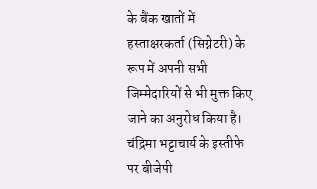के बैंक खातों में हस्ताक्षरकर्ता (सिग्नेटरी) के रूप में अपनी सभी जिम्मेदारियों से भी मुक्त किए जाने का अनुरोध किया है।
चंद्रिमा भट्टाचार्य के इस्तीफे पर बीजेपी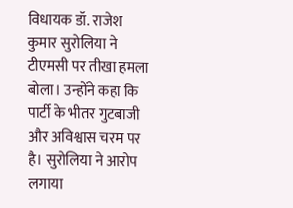विधायक डॉ. राजेश कुमार सुरोलिया ने टीएमसी पर तीखा हमला बोला। उन्होंने कहा कि पार्टी के भीतर गुटबाजी और अविश्वास चरम पर है। सुरोलिया ने आरोप लगाया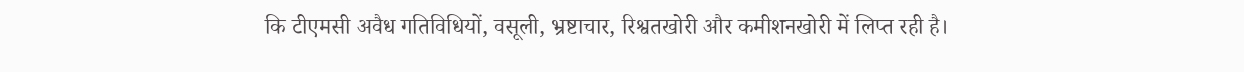कि टीएमसी अवैध गतिविधियों, वसूली, भ्रष्टाचार, रिश्वतखोरी और कमीशनखोरी में लिप्त रही है।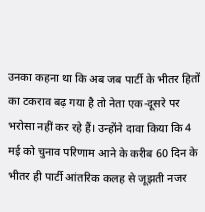उनका कहना था कि अब जब पार्टी के भीतर हितों का टकराव बढ़ गया है तो नेता एक-दूसरे पर भरोसा नहीं कर रहे हैं। उन्होंने दावा किया कि 4 मई को चुनाव परिणाम आने के करीब 60 दिन के भीतर ही पार्टी आंतरिक कलह से जूझती नजर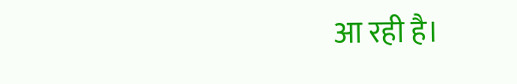आ रही है।